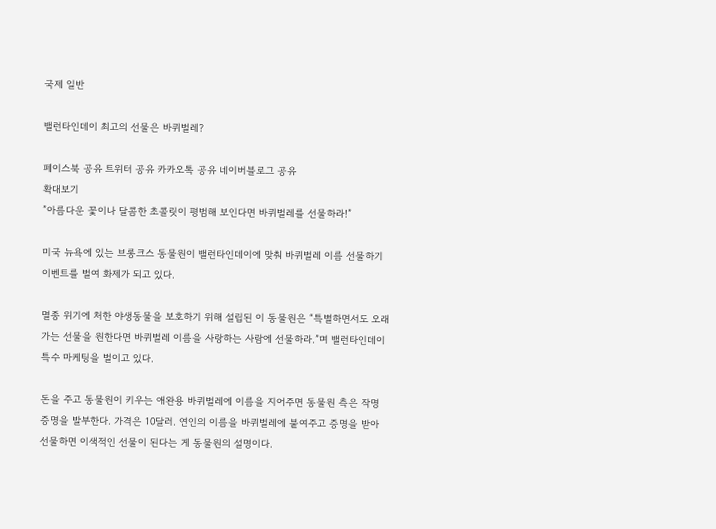국제 일반

밸런타인데이 최고의 선물은 바퀴벌레?

페이스북 공유 트위터 공유 카카오톡 공유 네이버블로그 공유
확대보기
”아름다운 꽃이나 달콤한 초콜릿이 평범해 보인다면 바퀴벌레를 선물하라!”

미국 뉴욕에 있는 브롱크스 동물원이 밸런타인데이에 맞춰 바퀴벌레 이름 선물하기 이벤트를 벌여 화제가 되고 있다.

멸종 위기에 처한 야생동물을 보호하기 위해 설립된 이 동물원은 “특별하면서도 오래가는 선물을 원한다면 바퀴벌레 이름을 사랑하는 사람에 선물하라.”며 밸런타인데이 특수 마케팅을 벌이고 있다.

돈을 주고 동물원이 키우는 애완용 바퀴벌레에 이름을 지어주면 동물원 측은 작명 증명을 발부한다. 가격은 10달러. 연인의 이름을 바퀴벌레에 붙여주고 증명을 받아 선물하면 이색적인 선물이 된다는 게 동물원의 설명이다.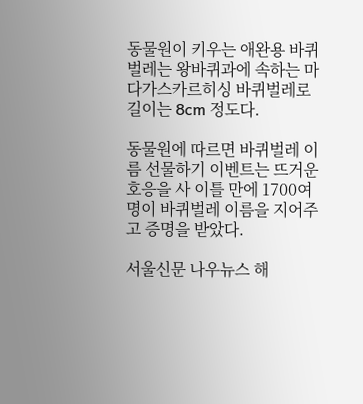동물원이 키우는 애완용 바퀴벌레는 왕바퀴과에 속하는 마다가스카르히싱 바퀴벌레로 길이는 8cm 정도다.

동물원에 따르면 바퀴벌레 이름 선물하기 이벤트는 뜨거운 호응을 사 이틀 만에 1700여 명이 바퀴벌레 이름을 지어주고 증명을 받았다.

서울신문 나우뉴스 해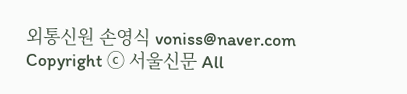외통신원 손영식 voniss@naver.com
Copyright ⓒ 서울신문 All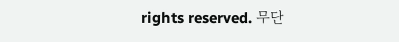rights reserved. 무단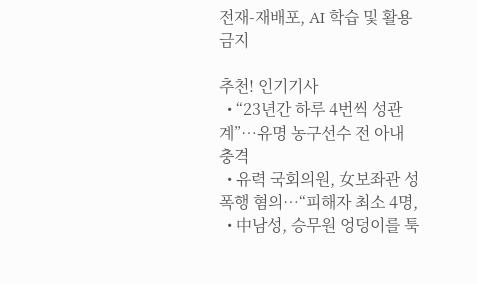전재-재배포, AI 학습 및 활용 금지

추천! 인기기사
  • “23년간 하루 4번씩 성관계”…유명 농구선수 전 아내 충격
  • 유력 국회의원, 女보좌관 성폭행 혐의…“피해자 최소 4명,
  • 中남성, 승무원 엉덩이를 툭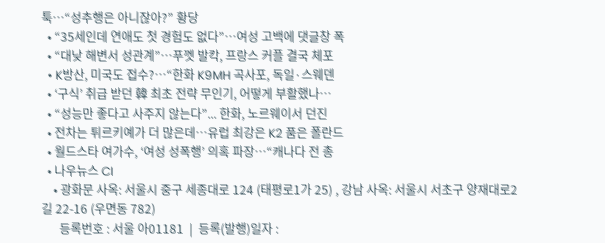툭…“성추행은 아니잖아?” 황당
  • “35세인데 연애도 첫 경험도 없다”…여성 고백에 댓글창 폭
  • “대낮 해변서 성관계”…푸껫 발칵, 프랑스 커플 결국 체포
  • K방산, 미국도 접수?…“한화 K9MH 곡사포, 독일·스웨덴
  • ‘구식’ 취급 받던 韓 최초 전략 무인기, 어떻게 부활했나…
  • “성능만 좋다고 사주지 않는다”... 한화, 노르웨이서 던진
  • 전차는 튀르키예가 더 많은데…유럽 최강은 K2 품은 폴란드
  • 월드스타 여가수, ‘여성 성폭행’ 의혹 파장…“캐나다 전 총
  • 나우뉴스 CI
    • 광화문 사옥: 서울시 중구 세종대로 124 (태평로1가 25) , 강남 사옥: 서울시 서초구 양재대로2길 22-16 (우면동 782)
      등록번호 : 서울 아01181  |  등록(발행)일자 :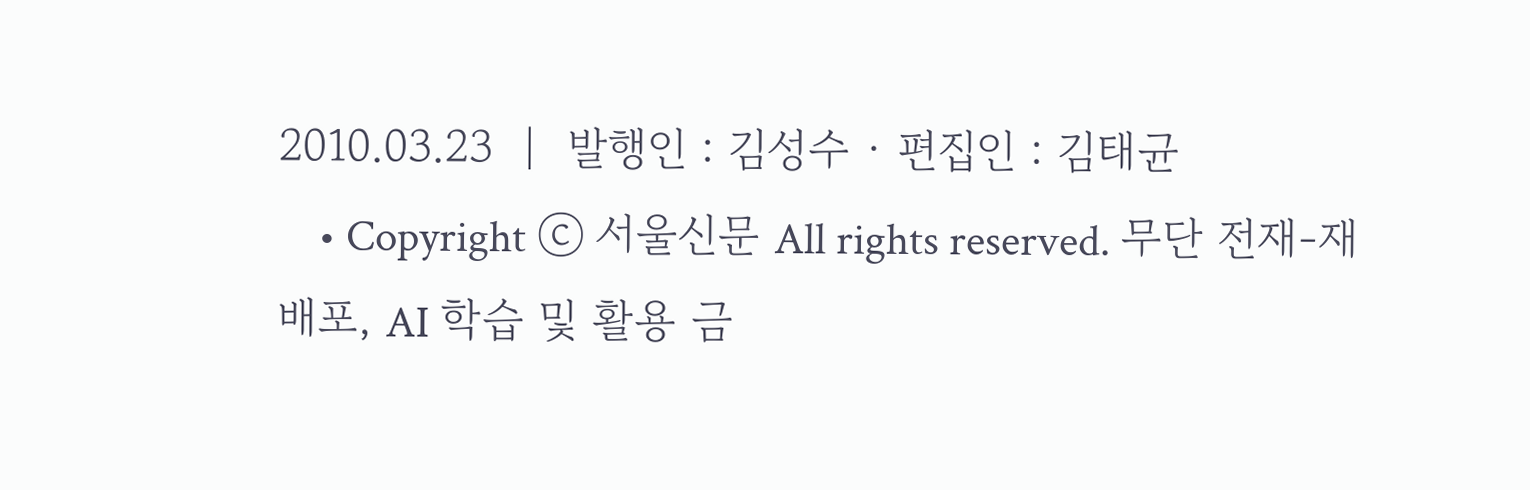2010.03.23  |  발행인 : 김성수 · 편집인 : 김태균
    • Copyright ⓒ 서울신문 All rights reserved. 무단 전재-재배포, AI 학습 및 활용 금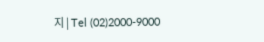지 | Tel (02)2000-9000